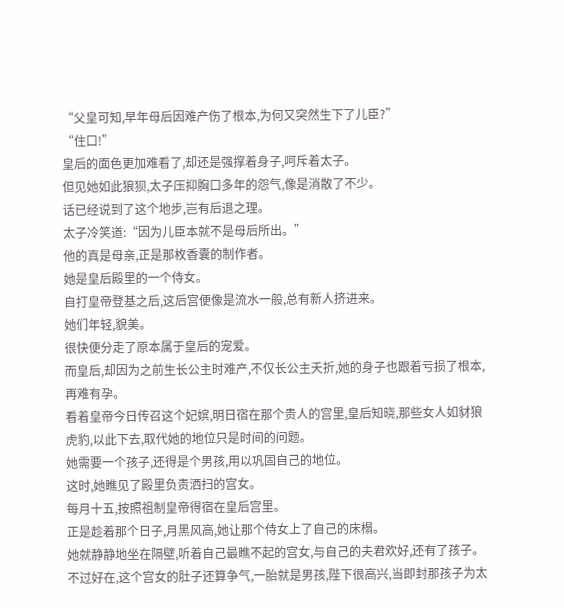“父皇可知,早年母后因难产伤了根本,为何又突然生下了儿臣?”
“住口!”
皇后的面色更加难看了,却还是强撑着身子,呵斥着太子。
但见她如此狼狈,太子压抑胸口多年的怨气,像是消散了不少。
话已经说到了这个地步,岂有后退之理。
太子冷笑道:“因为儿臣本就不是母后所出。”
他的真是母亲,正是那枚香囊的制作者。
她是皇后殿里的一个侍女。
自打皇帝登基之后,这后宫便像是流水一般,总有新人挤进来。
她们年轻,貌美。
很快便分走了原本属于皇后的宠爱。
而皇后,却因为之前生长公主时难产,不仅长公主夭折,她的身子也跟着亏损了根本,再难有孕。
看着皇帝今日传召这个妃嫔,明日宿在那个贵人的宫里,皇后知晓,那些女人如豺狼虎豹,以此下去,取代她的地位只是时间的问题。
她需要一个孩子,还得是个男孩,用以巩固自己的地位。
这时,她瞧见了殿里负责洒扫的宫女。
每月十五,按照祖制皇帝得宿在皇后宫里。
正是趁着那个日子,月黑风高,她让那个侍女上了自己的床榻。
她就静静地坐在隔壁,听着自己最瞧不起的宫女,与自己的夫君欢好,还有了孩子。
不过好在,这个宫女的肚子还算争气,一胎就是男孩,陛下很高兴,当即封那孩子为太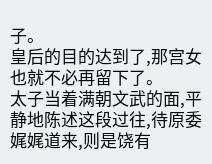子。
皇后的目的达到了,那宫女也就不必再留下了。
太子当着满朝文武的面,平静地陈述这段过往,待原委娓娓道来,则是饶有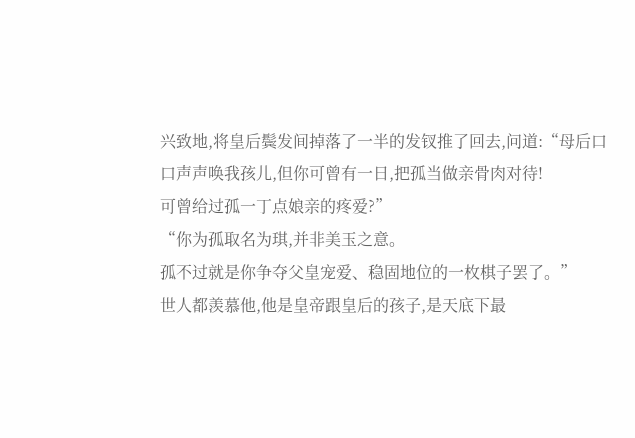兴致地,将皇后鬓发间掉落了一半的发钗推了回去,问道:“母后口口声声唤我孩儿,但你可曾有一日,把孤当做亲骨肉对待!
可曾给过孤一丁点娘亲的疼爱?”
“你为孤取名为琪,并非美玉之意。
孤不过就是你争夺父皇宠爱、稳固地位的一枚棋子罢了。”
世人都羡慕他,他是皇帝跟皇后的孩子,是天底下最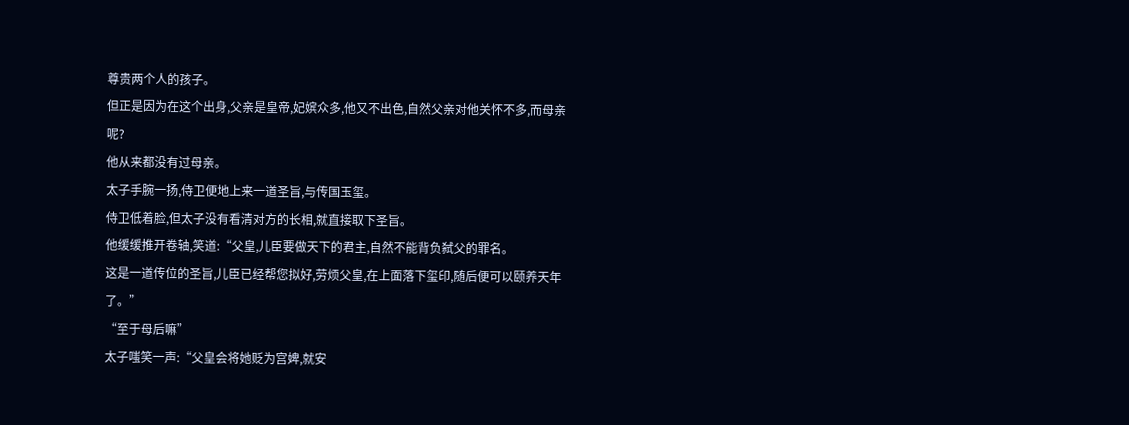尊贵两个人的孩子。
但正是因为在这个出身,父亲是皇帝,妃嫔众多,他又不出色,自然父亲对他关怀不多,而母亲呢?
他从来都没有过母亲。
太子手腕一扬,侍卫便地上来一道圣旨,与传国玉玺。
侍卫低着脸,但太子没有看清对方的长相,就直接取下圣旨。
他缓缓推开卷轴,笑道:“父皇,儿臣要做天下的君主,自然不能背负弑父的罪名。
这是一道传位的圣旨,儿臣已经帮您拟好,劳烦父皇,在上面落下玺印,随后便可以颐养天年了。”
“至于母后嘛”
太子嗤笑一声:“父皇会将她贬为宫婢,就安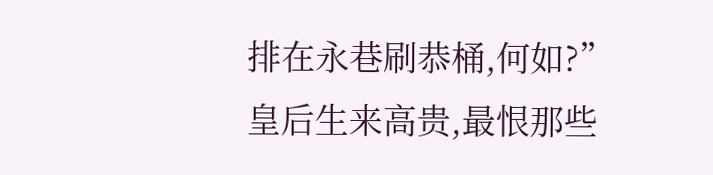排在永巷刷恭桶,何如?”
皇后生来高贵,最恨那些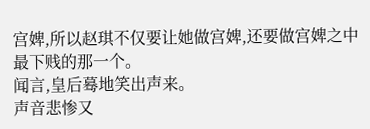宫婢,所以赵琪不仅要让她做宫婢,还要做宫婢之中最下贱的那一个。
闻言,皇后蓦地笑出声来。
声音悲惨又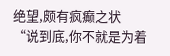绝望,颇有疯癫之状
“说到底,你不就是为着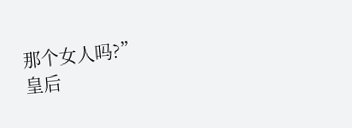那个女人吗?”
皇后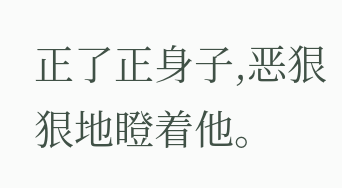正了正身子,恶狠狠地瞪着他。